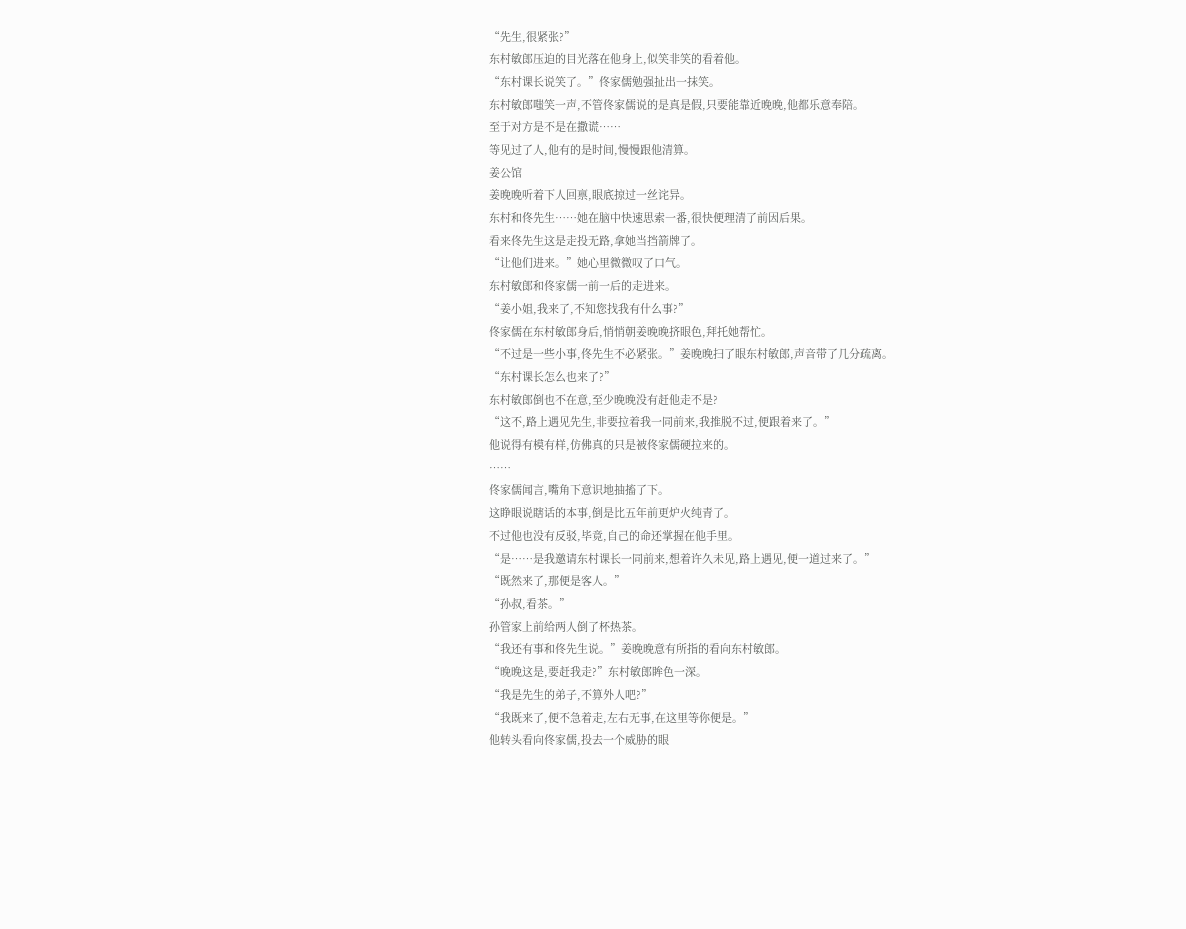“先生,很紧张?”
东村敏郎压迫的目光落在他身上,似笑非笑的看着他。
“东村课长说笑了。”佟家儒勉强扯出一抹笑。
东村敏郎嗤笑一声,不管佟家儒说的是真是假,只要能靠近晚晚,他都乐意奉陪。
至于对方是不是在撒谎……
等见过了人,他有的是时间,慢慢跟他清算。
姜公馆
姜晚晚听着下人回禀,眼底掠过一丝诧异。
东村和佟先生……她在脑中快速思索一番,很快便理清了前因后果。
看来佟先生这是走投无路,拿她当挡箭牌了。
“让他们进来。”她心里微微叹了口气。
东村敏郎和佟家儒一前一后的走进来。
“姜小姐,我来了,不知您找我有什么事?”
佟家儒在东村敏郎身后,悄悄朝姜晚晚挤眼色,拜托她帮忙。
“不过是一些小事,佟先生不必紧张。”姜晚晚扫了眼东村敏郎,声音带了几分疏离。
“东村课长怎么也来了?”
东村敏郎倒也不在意,至少晚晚没有赶他走不是?
“这不,路上遇见先生,非要拉着我一同前来,我推脱不过,便跟着来了。”
他说得有模有样,仿佛真的只是被佟家儒硬拉来的。
……
佟家儒闻言,嘴角下意识地抽搐了下。
这睁眼说瞎话的本事,倒是比五年前更炉火纯青了。
不过他也没有反驳,毕竟,自己的命还掌握在他手里。
“是……是我邀请东村课长一同前来,想着许久未见,路上遇见,便一道过来了。”
“既然来了,那便是客人。”
“孙叔,看茶。”
孙管家上前给两人倒了杯热茶。
“我还有事和佟先生说。”姜晚晚意有所指的看向东村敏郎。
“晚晚这是,要赶我走?”东村敏郎眸色一深。
“我是先生的弟子,不算外人吧?”
“我既来了,便不急着走,左右无事,在这里等你便是。”
他转头看向佟家儒,投去一个威胁的眼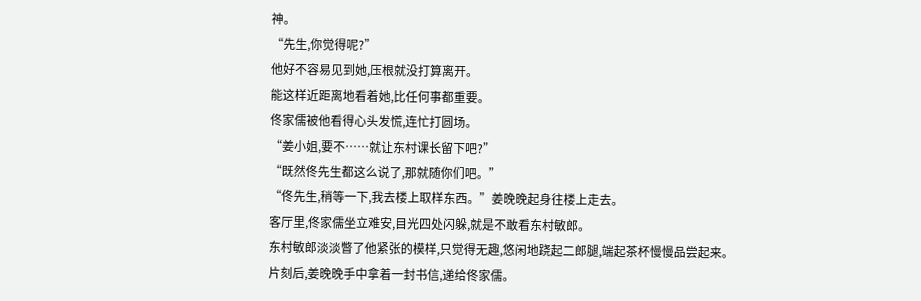神。
“先生,你觉得呢?”
他好不容易见到她,压根就没打算离开。
能这样近距离地看着她,比任何事都重要。
佟家儒被他看得心头发慌,连忙打圆场。
“姜小姐,要不……就让东村课长留下吧?”
“既然佟先生都这么说了,那就随你们吧。”
“佟先生,稍等一下,我去楼上取样东西。”姜晚晚起身往楼上走去。
客厅里,佟家儒坐立难安,目光四处闪躲,就是不敢看东村敏郎。
东村敏郎淡淡瞥了他紧张的模样,只觉得无趣,悠闲地跷起二郎腿,端起茶杯慢慢品尝起来。
片刻后,姜晚晚手中拿着一封书信,递给佟家儒。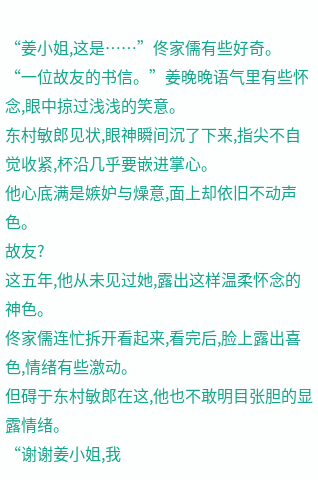“姜小姐,这是……”佟家儒有些好奇。
“一位故友的书信。”姜晚晚语气里有些怀念,眼中掠过浅浅的笑意。
东村敏郎见状,眼神瞬间沉了下来,指尖不自觉收紧,杯沿几乎要嵌进掌心。
他心底满是嫉妒与燥意,面上却依旧不动声色。
故友?
这五年,他从未见过她,露出这样温柔怀念的神色。
佟家儒连忙拆开看起来,看完后,脸上露出喜色,情绪有些激动。
但碍于东村敏郎在这,他也不敢明目张胆的显露情绪。
“谢谢姜小姐,我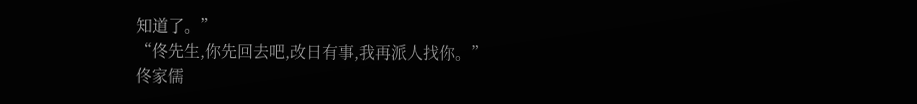知道了。”
“佟先生,你先回去吧,改日有事,我再派人找你。”
佟家儒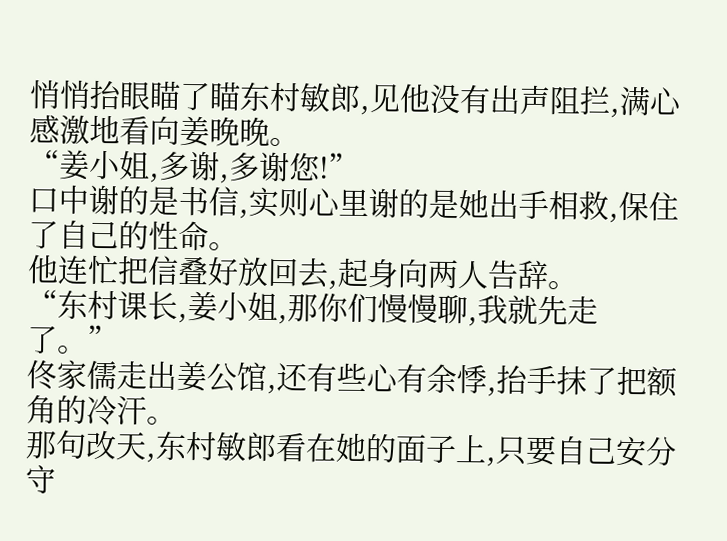悄悄抬眼瞄了瞄东村敏郎,见他没有出声阻拦,满心感激地看向姜晚晚。
“姜小姐,多谢,多谢您!”
口中谢的是书信,实则心里谢的是她出手相救,保住了自己的性命。
他连忙把信叠好放回去,起身向两人告辞。
“东村课长,姜小姐,那你们慢慢聊,我就先走了。”
佟家儒走出姜公馆,还有些心有余悸,抬手抹了把额角的冷汗。
那句改天,东村敏郎看在她的面子上,只要自己安分守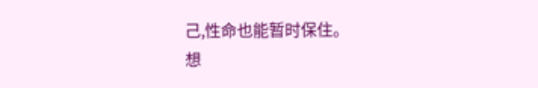己,性命也能暂时保住。
想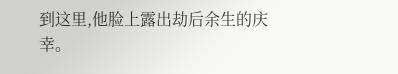到这里,他脸上露出劫后余生的庆幸。